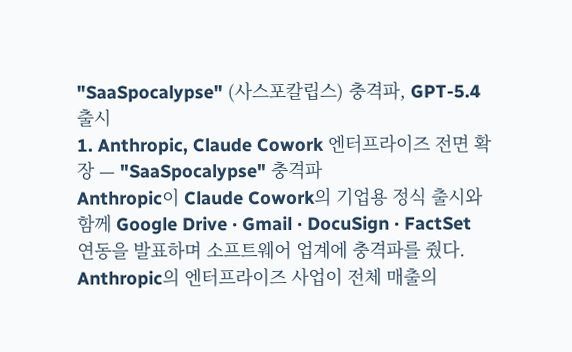"SaaSpocalypse" (사스포칼립스) 충격파, GPT-5.4 출시
1. Anthropic, Claude Cowork 엔터프라이즈 전면 확장 — "SaaSpocalypse" 충격파
Anthropic이 Claude Cowork의 기업용 정식 출시와 함께 Google Drive · Gmail · DocuSign · FactSet 연동을 발표하며 소프트웨어 업계에 충격파를 줬다. Anthropic의 엔터프라이즈 사업이 전체 매출의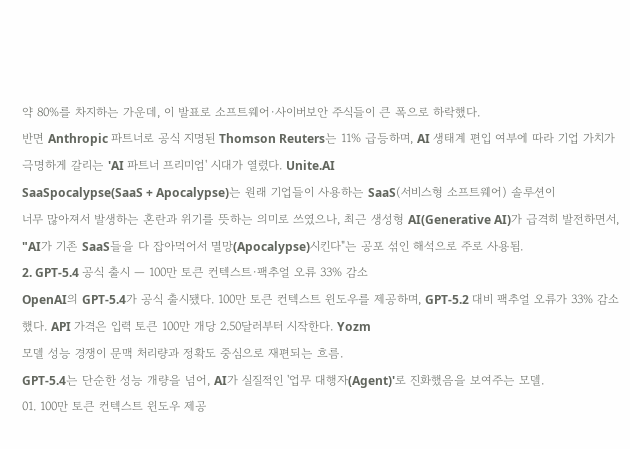약 80%를 차지하는 가운데, 이 발표로 소프트웨어·사이버보안 주식들이 큰 폭으로 하락했다.
반면 Anthropic 파트너로 공식 지명된 Thomson Reuters는 11% 급등하며, AI 생태계 편입 여부에 따라 기업 가치가 극명하게 갈리는 'AI 파트너 프리미엄' 시대가 열렸다. Unite.AI
SaaSpocalypse(SaaS + Apocalypse)는 원래 기업들이 사용하는 SaaS(서비스형 소프트웨어) 솔루션이
너무 많아져서 발생하는 혼란과 위기를 뜻하는 의미로 쓰였으나, 최근 생성형 AI(Generative AI)가 급격히 발전하면서, "AI가 기존 SaaS들을 다 잡아먹어서 멸망(Apocalypse)시킨다"는 공포 섞인 해석으로 주로 사용됨.
2. GPT-5.4 공식 출시 — 100만 토큰 컨텍스트·팩추얼 오류 33% 감소
OpenAI의 GPT-5.4가 공식 출시됐다. 100만 토큰 컨텍스트 윈도우를 제공하며, GPT-5.2 대비 팩추얼 오류가 33% 감소했다. API 가격은 입력 토큰 100만 개당 2.50달러부터 시작한다. Yozm
모델 성능 경쟁이 문맥 처리량과 정확도 중심으로 재편되는 흐름.
GPT-5.4는 단순한 성능 개량을 넘어, AI가 실질적인 '업무 대행자(Agent)'로 진화했음을 보여주는 모델.
01. 100만 토큰 컨텍스트 윈도우 제공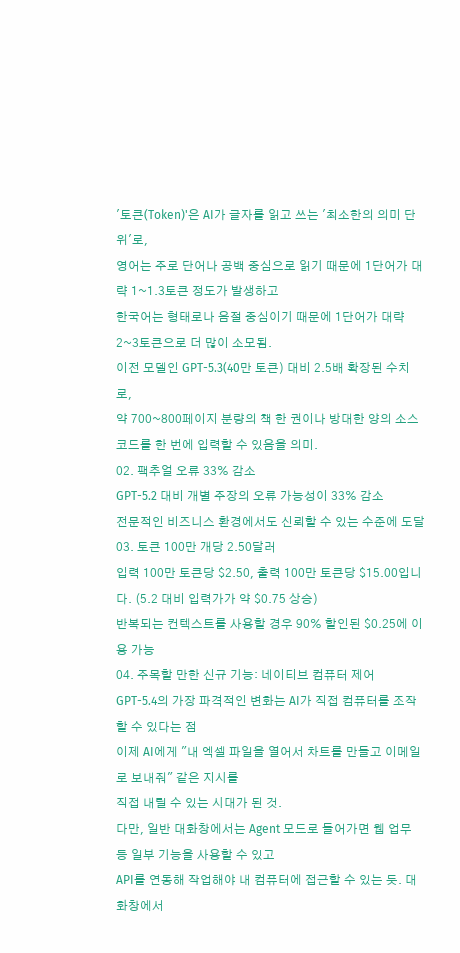'토큰(Token)'은 AI가 글자를 읽고 쓰는 '최소한의 의미 단위'로,
영어는 주로 단어나 공백 중심으로 읽기 때문에 1단어가 대략 1~1.3토큰 정도가 발생하고
한국어는 형태로나 음절 중심이기 때문에 1단어가 대략 2~3토큰으로 더 많이 소모됨.
이전 모델인 GPT-5.3(40만 토큰) 대비 2.5배 확장된 수치로,
약 700~800페이지 분량의 책 한 권이나 방대한 양의 소스코드를 한 번에 입력할 수 있음을 의미.
02. 팩추얼 오류 33% 감소
GPT-5.2 대비 개별 주장의 오류 가능성이 33% 감소
전문적인 비즈니스 환경에서도 신뢰할 수 있는 수준에 도달
03. 토큰 100만 개당 2.50달러
입력 100만 토큰당 $2.50, 출력 100만 토큰당 $15.00입니다. (5.2 대비 입력가가 약 $0.75 상승)
반복되는 컨텍스트를 사용할 경우 90% 할인된 $0.25에 이용 가능
04. 주목할 만한 신규 기능: 네이티브 컴퓨터 제어
GPT-5.4의 가장 파격적인 변화는 AI가 직접 컴퓨터를 조작할 수 있다는 점
이제 AI에게 "내 엑셀 파일을 열어서 차트를 만들고 이메일로 보내줘" 같은 지시를
직접 내릴 수 있는 시대가 된 것.
다만, 일반 대화창에서는 Agent 모드로 들어가면 웹 업무 등 일부 기능을 사용할 수 있고
API를 연동해 작업해야 내 컴퓨터에 접근할 수 있는 듯. 대화창에서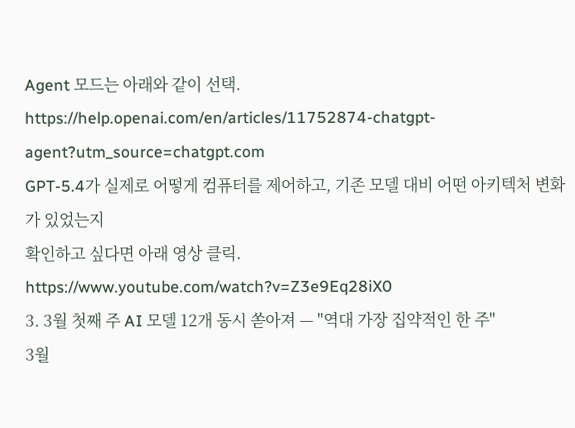Agent 모드는 아래와 같이 선택.
https://help.openai.com/en/articles/11752874-chatgpt-agent?utm_source=chatgpt.com
GPT-5.4가 실제로 어떻게 컴퓨터를 제어하고, 기존 모델 대비 어떤 아키텍처 변화가 있었는지
확인하고 싶다면 아래 영상 클릭.
https://www.youtube.com/watch?v=Z3e9Eq28iX0
3. 3월 첫째 주 AI 모델 12개 동시 쏟아져 — "역대 가장 집약적인 한 주"
3월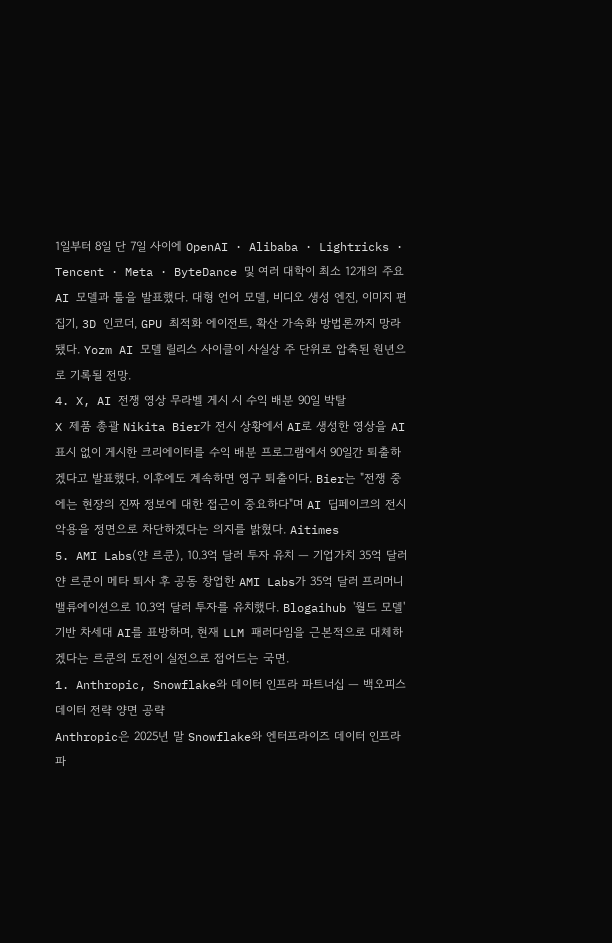1일부터 8일 단 7일 사이에 OpenAI · Alibaba · Lightricks · Tencent · Meta · ByteDance 및 여러 대학이 최소 12개의 주요 AI 모델과 툴을 발표했다. 대형 언어 모델, 비디오 생성 엔진, 이미지 편집기, 3D 인코더, GPU 최적화 에이전트, 확산 가속화 방법론까지 망라됐다. Yozm AI 모델 릴리스 사이클이 사실상 주 단위로 압축된 원년으로 기록될 전망.
4. X, AI 전쟁 영상 무라벨 게시 시 수익 배분 90일 박탈
X 제품 총괄 Nikita Bier가 전시 상황에서 AI로 생성한 영상을 AI 표시 없이 게시한 크리에이터를 수익 배분 프로그램에서 90일간 퇴출하겠다고 발표했다. 이후에도 계속하면 영구 퇴출이다. Bier는 "전쟁 중에는 현장의 진짜 정보에 대한 접근이 중요하다"며 AI 딥페이크의 전시 악용을 정면으로 차단하겠다는 의지를 밝혔다. Aitimes
5. AMI Labs(얀 르쿤), 10.3억 달러 투자 유치 — 기업가치 35억 달러
얀 르쿤이 메타 퇴사 후 공동 창업한 AMI Labs가 35억 달러 프리머니 밸류에이션으로 10.3억 달러 투자를 유치했다. Blogaihub '월드 모델' 기반 차세대 AI를 표방하며, 현재 LLM 패러다임을 근본적으로 대체하겠다는 르쿤의 도전이 실전으로 접어드는 국면.
1. Anthropic, Snowflake와 데이터 인프라 파트너십 — 백오피스 데이터 전략 양면 공략
Anthropic은 2025년 말 Snowflake와 엔터프라이즈 데이터 인프라 파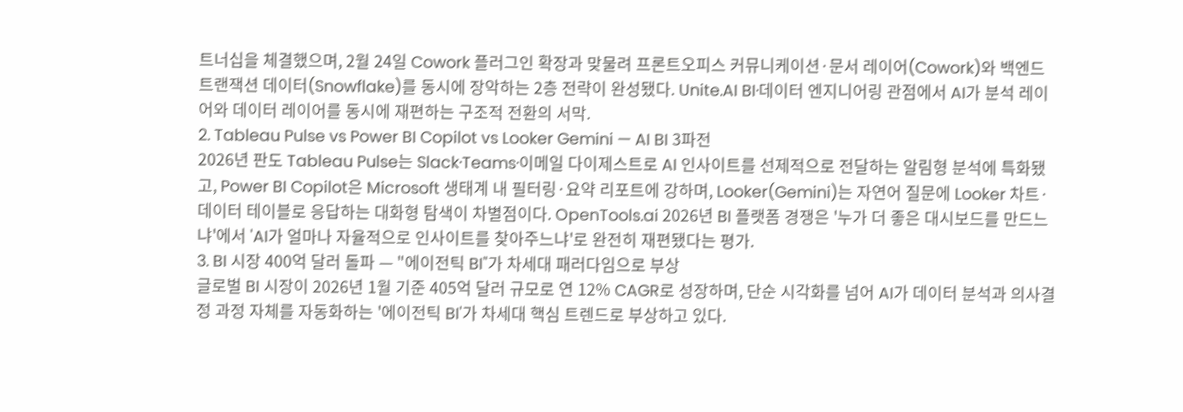트너십을 체결했으며, 2월 24일 Cowork 플러그인 확장과 맞물려 프론트오피스 커뮤니케이션·문서 레이어(Cowork)와 백엔드 트랜잭션 데이터(Snowflake)를 동시에 장악하는 2층 전략이 완성됐다. Unite.AI BI·데이터 엔지니어링 관점에서 AI가 분석 레이어와 데이터 레이어를 동시에 재편하는 구조적 전환의 서막.
2. Tableau Pulse vs Power BI Copilot vs Looker Gemini — AI BI 3파전
2026년 판도 Tableau Pulse는 Slack·Teams·이메일 다이제스트로 AI 인사이트를 선제적으로 전달하는 알림형 분석에 특화됐고, Power BI Copilot은 Microsoft 생태계 내 필터링·요약 리포트에 강하며, Looker(Gemini)는 자연어 질문에 Looker 차트·데이터 테이블로 응답하는 대화형 탐색이 차별점이다. OpenTools.ai 2026년 BI 플랫폼 경쟁은 '누가 더 좋은 대시보드를 만드느냐'에서 'AI가 얼마나 자율적으로 인사이트를 찾아주느냐'로 완전히 재편됐다는 평가.
3. BI 시장 400억 달러 돌파 — "에이전틱 BI"가 차세대 패러다임으로 부상
글로벌 BI 시장이 2026년 1월 기준 405억 달러 규모로 연 12% CAGR로 성장하며, 단순 시각화를 넘어 AI가 데이터 분석과 의사결정 과정 자체를 자동화하는 '에이전틱 BI'가 차세대 핵심 트렌드로 부상하고 있다.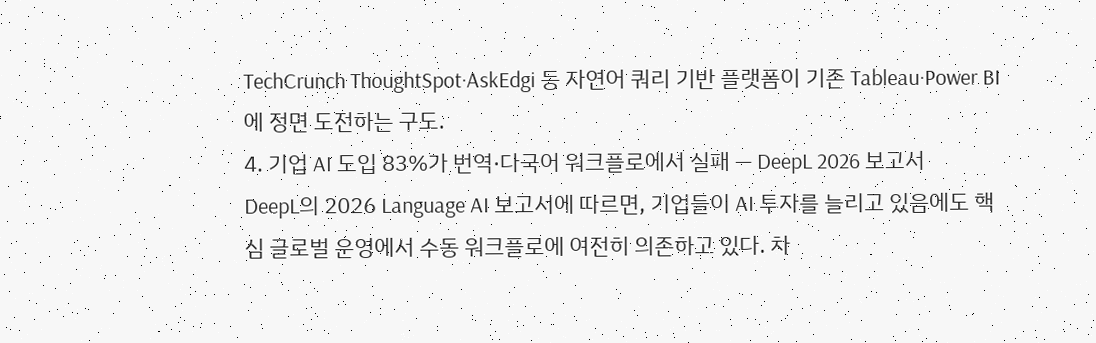TechCrunch ThoughtSpot·AskEdgi 등 자연어 쿼리 기반 플랫폼이 기존 Tableau·Power BI에 정면 도전하는 구도.
4. 기업 AI 도입 83%가 번역·다국어 워크플로에서 실패 — DeepL 2026 보고서
DeepL의 2026 Language AI 보고서에 따르면, 기업들이 AI 투자를 늘리고 있음에도 핵심 글로벌 운영에서 수동 워크플로에 여전히 의존하고 있다. 차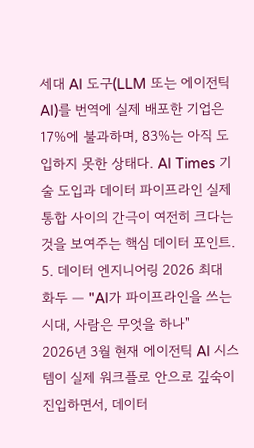세대 AI 도구(LLM 또는 에이전틱 AI)를 번역에 실제 배포한 기업은 17%에 불과하며, 83%는 아직 도입하지 못한 상태다. AI Times 기술 도입과 데이터 파이프라인 실제 통합 사이의 간극이 여전히 크다는 것을 보여주는 핵심 데이터 포인트.
5. 데이터 엔지니어링 2026 최대 화두 — "AI가 파이프라인을 쓰는 시대, 사람은 무엇을 하나"
2026년 3월 현재 에이전틱 AI 시스템이 실제 워크플로 안으로 깊숙이 진입하면서, 데이터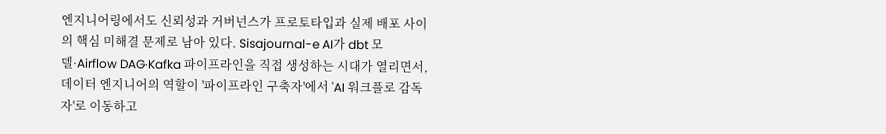엔지니어링에서도 신뢰성과 거버넌스가 프로토타입과 실제 배포 사이의 핵심 미해결 문제로 남아 있다. Sisajournal-e AI가 dbt 모델·Airflow DAG·Kafka 파이프라인을 직접 생성하는 시대가 열리면서, 데이터 엔지니어의 역할이 '파이프라인 구축자'에서 'AI 워크플로 감독자'로 이동하고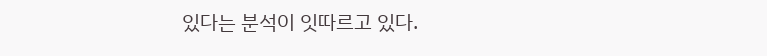있다는 분석이 잇따르고 있다.